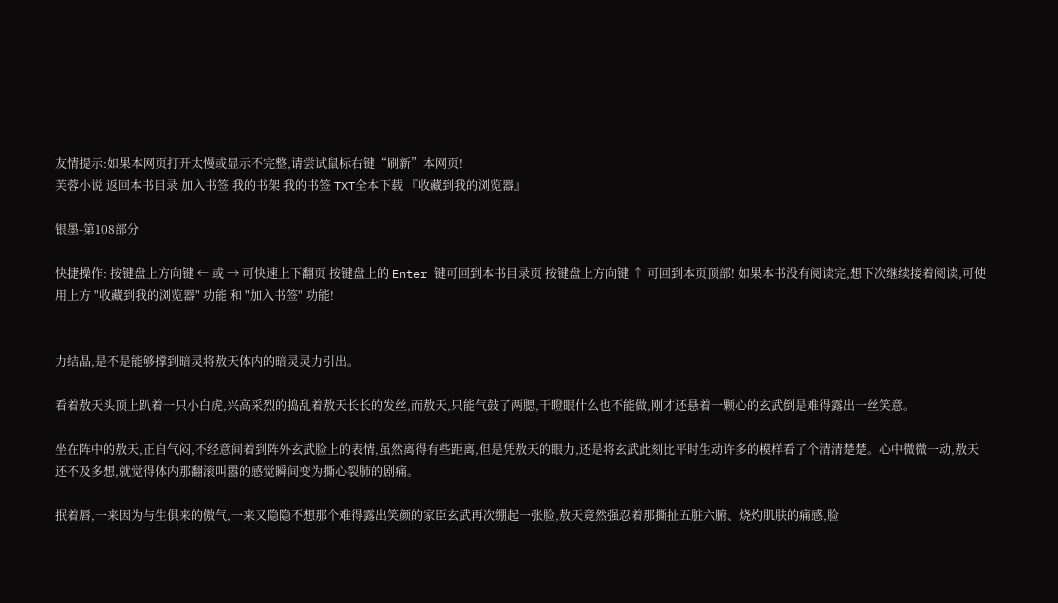友情提示:如果本网页打开太慢或显示不完整,请尝试鼠标右键“刷新”本网页!
芙蓉小说 返回本书目录 加入书签 我的书架 我的书签 TXT全本下载 『收藏到我的浏览器』

银墨-第108部分

快捷操作: 按键盘上方向键 ← 或 → 可快速上下翻页 按键盘上的 Enter 键可回到本书目录页 按键盘上方向键 ↑ 可回到本页顶部! 如果本书没有阅读完,想下次继续接着阅读,可使用上方 "收藏到我的浏览器" 功能 和 "加入书签" 功能!


力结晶,是不是能够撑到暗灵将敖天体内的暗灵灵力引出。

看着敖天头顶上趴着一只小白虎,兴高采烈的捣乱着敖天长长的发丝,而敖天,只能气鼓了两腮,干瞪眼什么也不能做,刚才还悬着一颗心的玄武倒是难得露出一丝笑意。

坐在阵中的敖天,正自气闷,不经意间着到阵外玄武脸上的表情,虽然离得有些距离,但是凭敖天的眼力,还是将玄武此刻比平时生动许多的模样看了个清清楚楚。心中微微一动,敖天还不及多想,就觉得体内那翻滚叫嚣的感觉瞬间变为撕心裂肺的剧痛。

抿着唇,一来因为与生俱来的傲气,一来又隐隐不想那个难得露出笑颜的家臣玄武再次绷起一张脸,敖天竟然强忍着那撕扯五脏六腑、烧灼肌肤的痛感,脸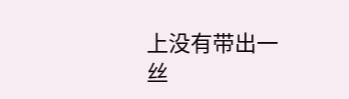上没有带出一丝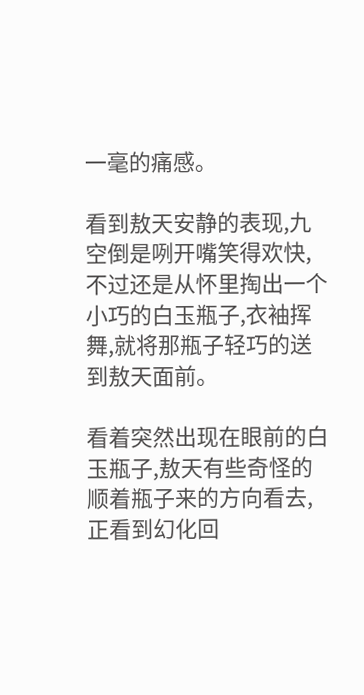一毫的痛感。

看到敖天安静的表现,九空倒是咧开嘴笑得欢快,不过还是从怀里掏出一个小巧的白玉瓶子,衣袖挥舞,就将那瓶子轻巧的送到敖天面前。

看着突然出现在眼前的白玉瓶子,敖天有些奇怪的顺着瓶子来的方向看去,正看到幻化回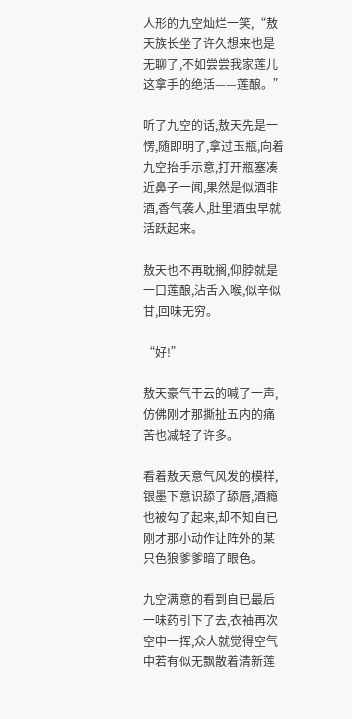人形的九空灿烂一笑,“敖天族长坐了许久想来也是无聊了,不如尝尝我家莲儿这拿手的绝活——莲酿。”

听了九空的话,敖天先是一愣,随即明了,拿过玉瓶,向着九空抬手示意,打开瓶塞凑近鼻子一闻,果然是似酒非酒,香气袭人,肚里酒虫早就活跃起来。

敖天也不再耽搁,仰脖就是一口莲酿,沾舌入喉,似辛似甘,回味无穷。

“好!”

敖天豪气干云的喊了一声,仿佛刚才那撕扯五内的痛苦也减轻了许多。

看着敖天意气风发的模样,银墨下意识舔了舔唇,酒瘾也被勾了起来,却不知自已刚才那小动作让阵外的某只色狼爹爹暗了眼色。

九空满意的看到自已最后一味药引下了去,衣袖再次空中一挥,众人就觉得空气中若有似无飘散着清新莲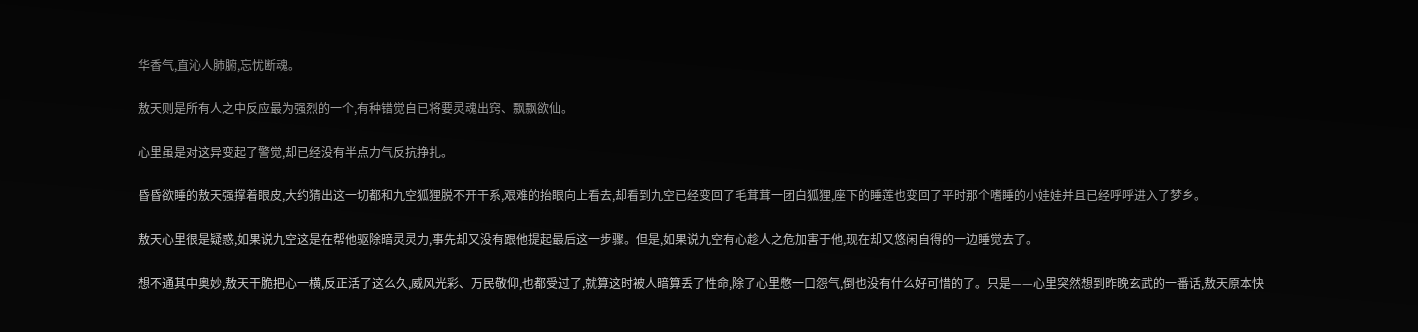华香气,直沁人肺腑,忘忧断魂。

敖天则是所有人之中反应最为强烈的一个,有种错觉自已将要灵魂出窍、飘飘欲仙。

心里虽是对这异变起了警觉,却已经没有半点力气反抗挣扎。

昏昏欲睡的敖天强撑着眼皮,大约猜出这一切都和九空狐狸脱不开干系,艰难的抬眼向上看去,却看到九空已经变回了毛茸茸一团白狐狸,座下的睡莲也变回了平时那个嗜睡的小娃娃并且已经呼呼进入了梦乡。

敖天心里很是疑惑,如果说九空这是在帮他驱除暗灵灵力,事先却又没有跟他提起最后这一步骤。但是,如果说九空有心趁人之危加害于他,现在却又悠闲自得的一边睡觉去了。

想不通其中奥妙,敖天干脆把心一横,反正活了这么久,威风光彩、万民敬仰,也都受过了,就算这时被人暗算丢了性命,除了心里憋一口怨气,倒也没有什么好可惜的了。只是——心里突然想到昨晚玄武的一番话,敖天原本快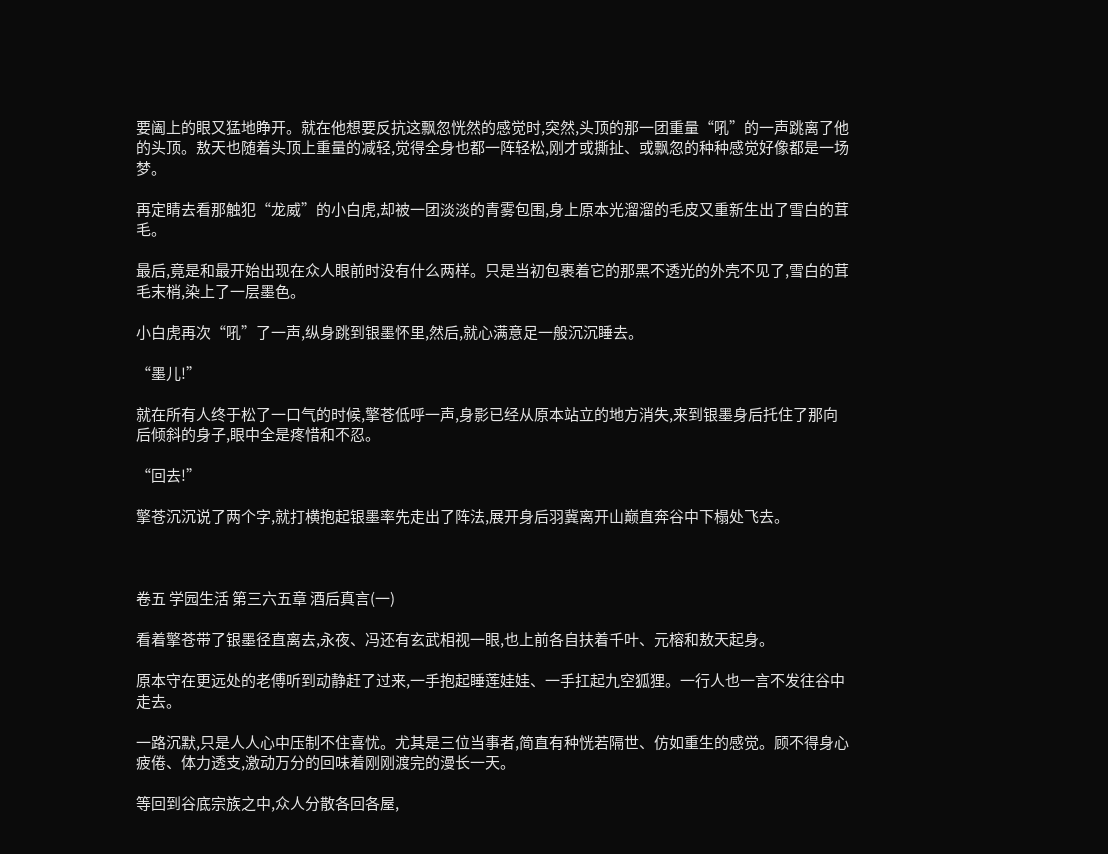要阖上的眼又猛地睁开。就在他想要反抗这飘忽恍然的感觉时,突然,头顶的那一团重量“吼”的一声跳离了他的头顶。敖天也随着头顶上重量的减轻,觉得全身也都一阵轻松,刚才或撕扯、或飘忽的种种感觉好像都是一场梦。

再定睛去看那触犯“龙威”的小白虎,却被一团淡淡的青雾包围,身上原本光溜溜的毛皮又重新生出了雪白的茸毛。

最后,竟是和最开始出现在众人眼前时没有什么两样。只是当初包裹着它的那黑不透光的外壳不见了,雪白的茸毛末梢,染上了一层墨色。

小白虎再次“吼”了一声,纵身跳到银墨怀里,然后,就心满意足一般沉沉睡去。

“墨儿!”

就在所有人终于松了一口气的时候,擎苍低呼一声,身影已经从原本站立的地方消失,来到银墨身后托住了那向后倾斜的身子,眼中全是疼惜和不忍。

“回去!”

擎苍沉沉说了两个字,就打横抱起银墨率先走出了阵法,展开身后羽冀离开山巅直奔谷中下榻处飞去。



卷五 学园生活 第三六五章 酒后真言(一)

看着擎苍带了银墨径直离去,永夜、冯还有玄武相视一眼,也上前各自扶着千叶、元榕和敖天起身。

原本守在更远处的老傅听到动静赶了过来,一手抱起睡莲娃娃、一手扛起九空狐狸。一行人也一言不发往谷中走去。

一路沉默,只是人人心中压制不住喜忧。尤其是三位当事者,简直有种恍若隔世、仿如重生的感觉。顾不得身心疲倦、体力透支,激动万分的回味着刚刚渡完的漫长一天。

等回到谷底宗族之中,众人分散各回各屋,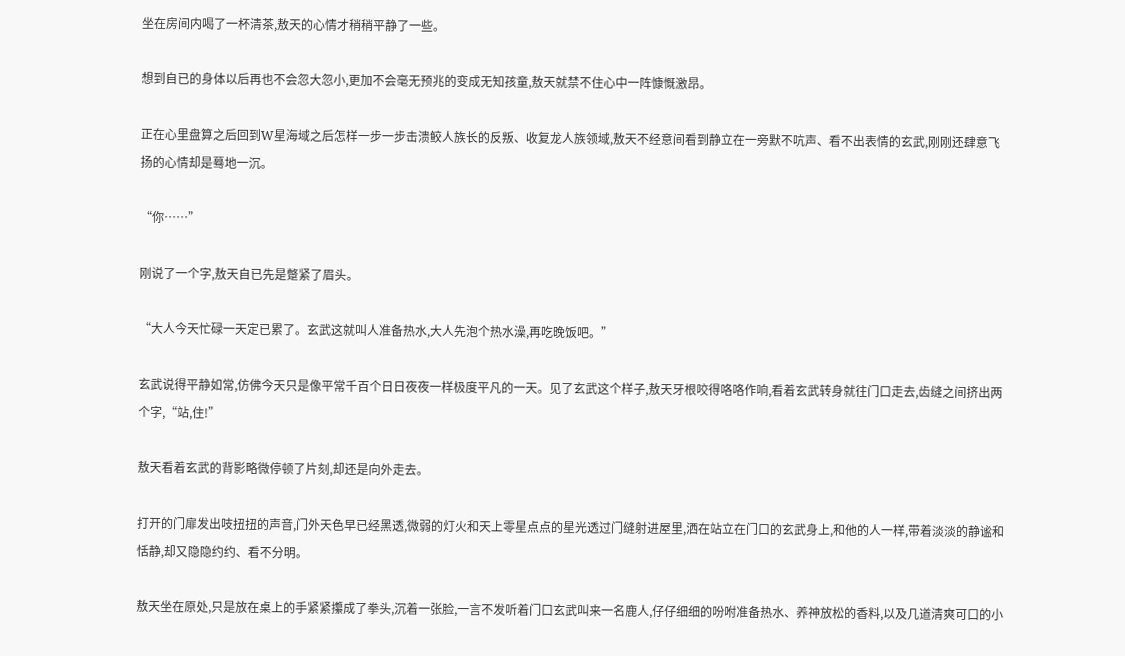坐在房间内喝了一杯清茶,敖天的心情才稍稍平静了一些。

想到自已的身体以后再也不会忽大忽小,更加不会毫无预兆的变成无知孩童,敖天就禁不住心中一阵慷慨激昂。

正在心里盘算之后回到W星海域之后怎样一步一步击溃鲛人族长的反叛、收复龙人族领域,敖天不经意间看到静立在一旁默不吭声、看不出表情的玄武,刚刚还肆意飞扬的心情却是蓦地一沉。

“你……”

刚说了一个字,敖天自已先是蹩紧了眉头。

“大人今天忙碌一天定已累了。玄武这就叫人准备热水,大人先泡个热水澡,再吃晚饭吧。”

玄武说得平静如常,仿佛今天只是像平常千百个日日夜夜一样极度平凡的一天。见了玄武这个样子,敖天牙根咬得咯咯作响,看着玄武转身就往门口走去,齿缝之间挤出两个字,“站,住!”

敖天看着玄武的背影略微停顿了片刻,却还是向外走去。

打开的门扉发出吱扭扭的声音,门外天色早已经黑透,微弱的灯火和天上零星点点的星光透过门缝射进屋里,洒在站立在门口的玄武身上,和他的人一样,带着淡淡的静谧和恬静,却又隐隐约约、看不分明。

敖天坐在原处,只是放在桌上的手紧紧攥成了拳头,沉着一张脸,一言不发听着门口玄武叫来一名鹿人,仔仔细细的吩咐准备热水、养神放松的香料,以及几道清爽可口的小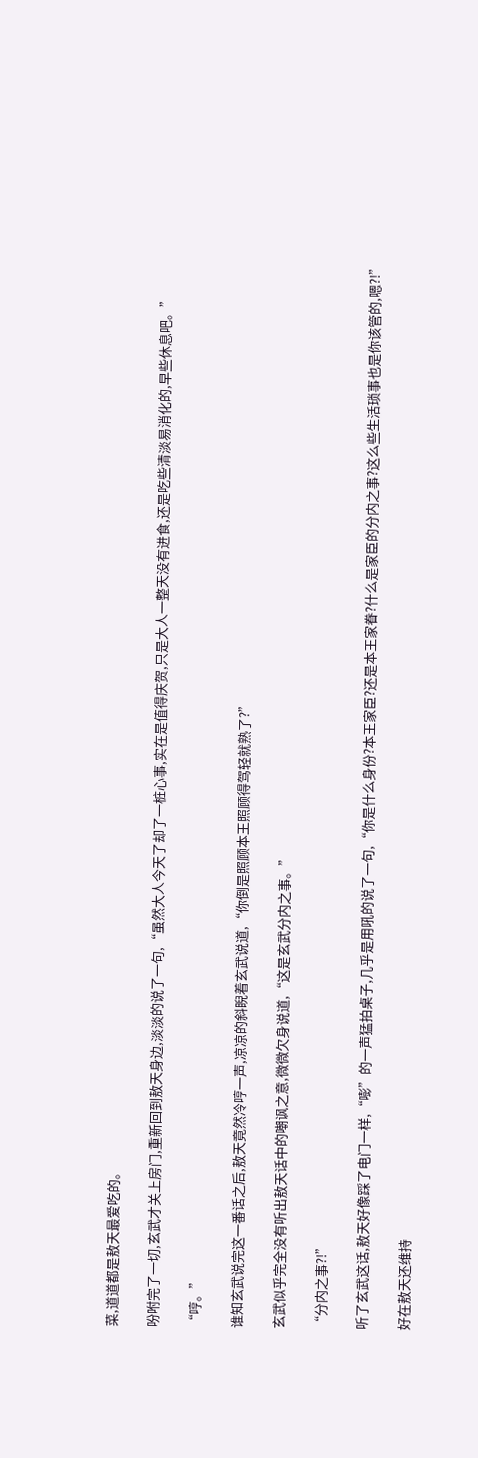菜,道道都是敖天最爱吃的。

吩咐完了一切,玄武才关上房门,重新回到敖天身边,淡淡的说了一句,“虽然大人今天了却了一桩心事,实在是值得庆贺,只是大人一整天没有进食,还是吃些清淡易消化的,早些休息吧。”

“哼。”

谁知玄武说完这一番话之后,敖天竟然冷哼一声,凉凉的斜睨着玄武说道,“你倒是照顾本王照顾得驾轻就熟了?”

玄武似乎完全没有听出敖天话中的嘲讽之意,微微欠身说道,“这是玄武分内之事。”

“分内之事?!”

听了玄武这话,敖天好像踩了电门一样,“嘭”的一声猛拍桌子,几乎是用吼的说了一句,“你是什么身份?本王家臣?还是本王家眷?什么是家臣的分内之事?这么些生活琐事也是你该管的,嗯?!”

好在敖天还维持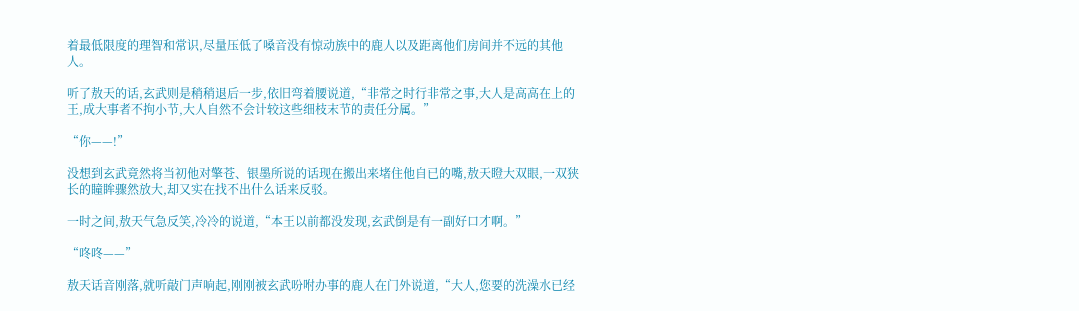着最低限度的理智和常识,尽量压低了嗓音没有惊动族中的鹿人以及距离他们房间并不远的其他人。

听了敖天的话,玄武则是稍稍退后一步,依旧弯着腰说道,“非常之时行非常之事,大人是高高在上的王,成大事者不拘小节,大人自然不会计较这些细枝末节的责任分属。”

“你——!”

没想到玄武竟然将当初他对擎苍、银墨所说的话现在搬出来堵住他自已的嘴,敖天瞪大双眼,一双狭长的瞳眸骤然放大,却又实在找不出什么话来反驳。

一时之间,敖天气急反笑,冷冷的说道,“本王以前都没发现,玄武倒是有一副好口才啊。”

“咚咚——”

敖天话音刚落,就听敲门声响起,刚刚被玄武吩咐办事的鹿人在门外说道,“大人,您要的洗澡水已经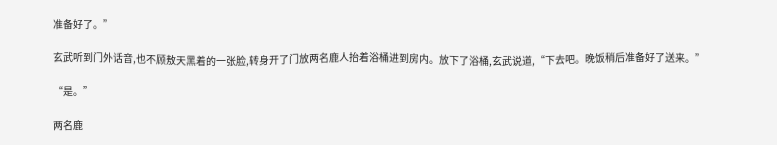准备好了。”

玄武听到门外话音,也不顾敖天黑着的一张脸,转身开了门放两名鹿人抬着浴桶进到房内。放下了浴桶,玄武说道,“下去吧。晚饭稍后准备好了送来。”

“是。”

两名鹿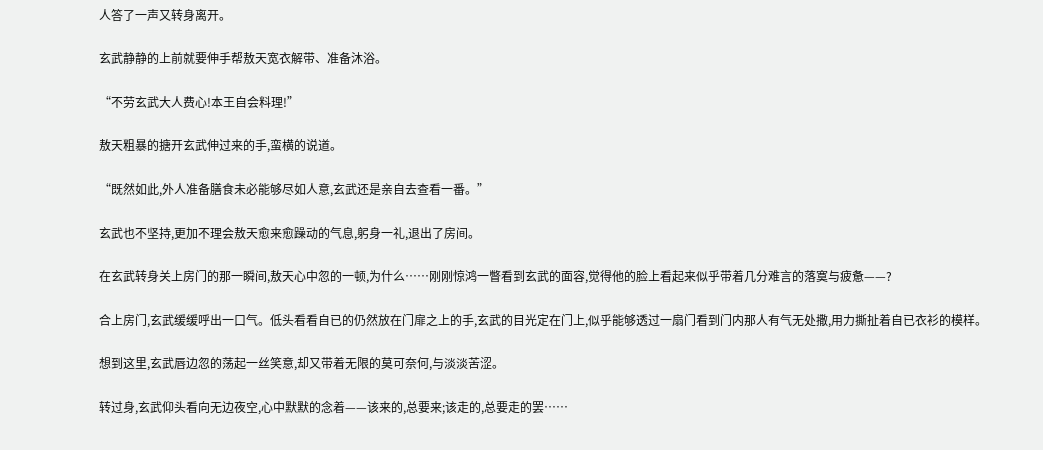人答了一声又转身离开。

玄武静静的上前就要伸手帮敖天宽衣解带、准备沐浴。

“不劳玄武大人费心!本王自会料理!”

敖天粗暴的搪开玄武伸过来的手,蛮横的说道。

“既然如此,外人准备膳食未必能够尽如人意,玄武还是亲自去查看一番。”

玄武也不坚持,更加不理会敖天愈来愈躁动的气息,躬身一礼,退出了房间。

在玄武转身关上房门的那一瞬间,敖天心中忽的一顿,为什么……刚刚惊鸿一瞥看到玄武的面容,觉得他的脸上看起来似乎带着几分难言的落寞与疲惫——?

合上房门,玄武缓缓呼出一口气。低头看看自已的仍然放在门扉之上的手,玄武的目光定在门上,似乎能够透过一扇门看到门内那人有气无处撒,用力撕扯着自已衣衫的模样。

想到这里,玄武唇边忽的荡起一丝笑意,却又带着无限的莫可奈何,与淡淡苦涩。

转过身,玄武仰头看向无边夜空,心中默默的念着——该来的,总要来;该走的,总要走的罢……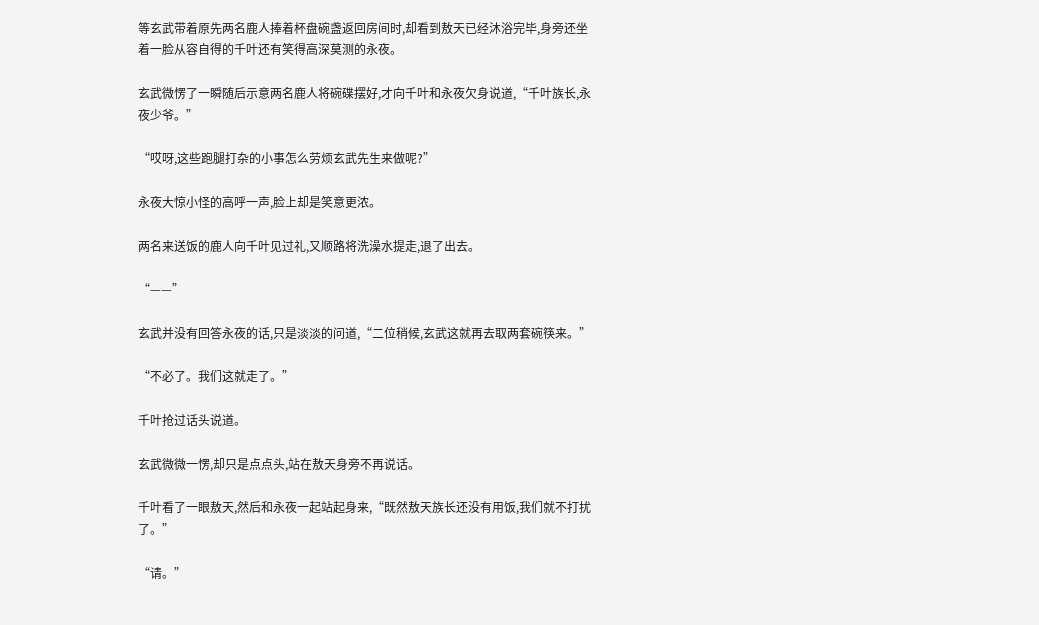等玄武带着原先两名鹿人捧着杯盘碗盏返回房间时,却看到敖天已经沐浴完毕,身旁还坐着一脸从容自得的千叶还有笑得高深莫测的永夜。

玄武微愣了一瞬随后示意两名鹿人将碗碟摆好,才向千叶和永夜欠身说道,“千叶族长,永夜少爷。”

“哎呀,这些跑腿打杂的小事怎么劳烦玄武先生来做呢?”

永夜大惊小怪的高呼一声,脸上却是笑意更浓。

两名来送饭的鹿人向千叶见过礼,又顺路将洗澡水提走,退了出去。

“——”

玄武并没有回答永夜的话,只是淡淡的问道,“二位稍候,玄武这就再去取两套碗筷来。”

“不必了。我们这就走了。”

千叶抢过话头说道。

玄武微微一愣,却只是点点头,站在敖天身旁不再说话。

千叶看了一眼敖天,然后和永夜一起站起身来,“既然敖天族长还没有用饭,我们就不打扰了。”

“请。”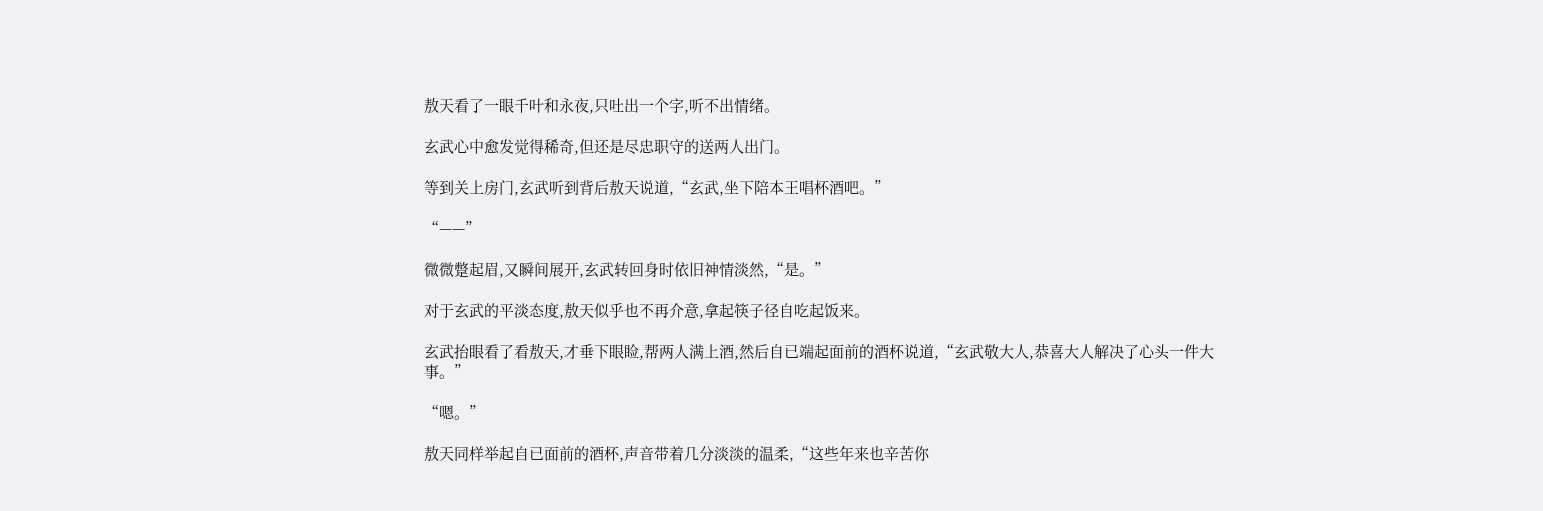敖天看了一眼千叶和永夜,只吐出一个字,听不出情绪。

玄武心中愈发觉得稀奇,但还是尽忠职守的送两人出门。

等到关上房门,玄武听到背后敖天说道,“玄武,坐下陪本王唱杯酒吧。”

“——”

微微蹩起眉,又瞬间展开,玄武转回身时依旧神情淡然,“是。”

对于玄武的平淡态度,敖天似乎也不再介意,拿起筷子径自吃起饭来。

玄武抬眼看了看敖天,才垂下眼睑,帮两人满上酒,然后自已端起面前的酒杯说道,“玄武敬大人,恭喜大人解决了心头一件大事。”

“嗯。”

敖天同样举起自已面前的酒杯,声音带着几分淡淡的温柔,“这些年来也辛苦你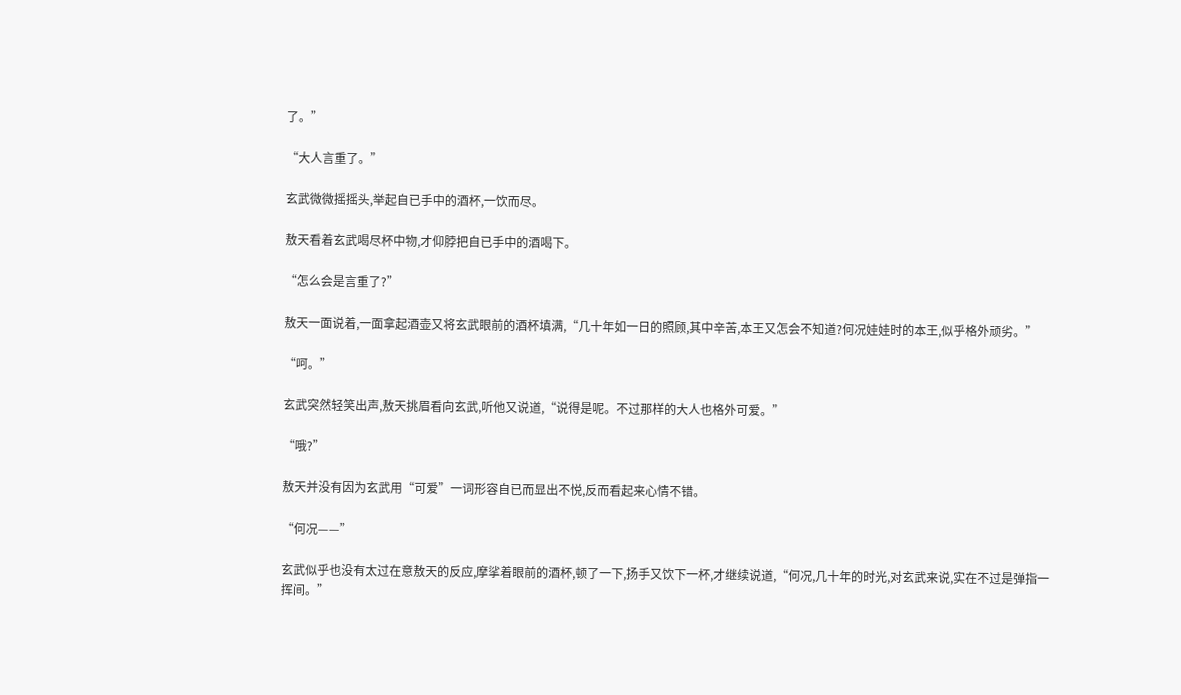了。”

“大人言重了。”

玄武微微摇摇头,举起自已手中的酒杯,一饮而尽。

敖天看着玄武喝尽杯中物,才仰脖把自已手中的酒喝下。

“怎么会是言重了?”

敖天一面说着,一面拿起酒壶又将玄武眼前的酒杯填满,“几十年如一日的照顾,其中辛苦,本王又怎会不知道?何况娃娃时的本王,似乎格外顽劣。”

“呵。”

玄武突然轻笑出声,敖天挑眉看向玄武,听他又说道,“说得是呢。不过那样的大人也格外可爱。”

“哦?”

敖天并没有因为玄武用“可爱”一词形容自已而显出不悦,反而看起来心情不错。

“何况——”

玄武似乎也没有太过在意敖天的反应,摩挲着眼前的酒杯,顿了一下,扬手又饮下一杯,才继续说道,“何况,几十年的时光,对玄武来说,实在不过是弹指一挥间。”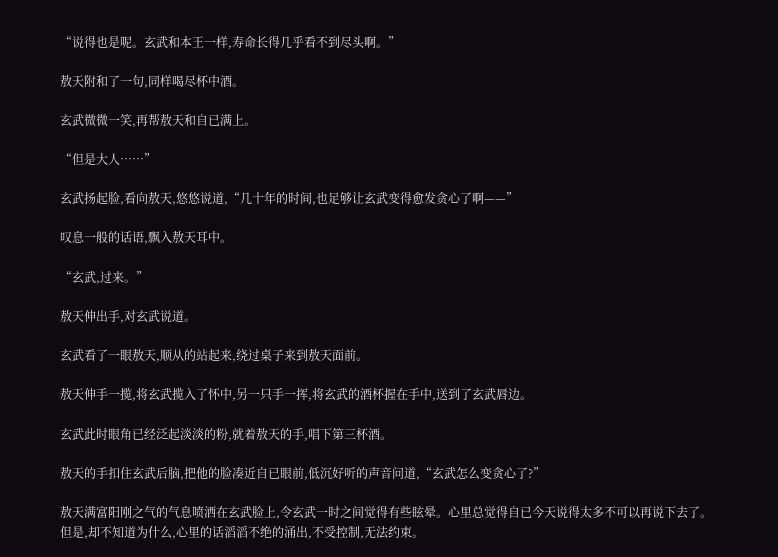“说得也是呢。玄武和本王一样,寿命长得几乎看不到尽头啊。”

敖天附和了一句,同样喝尽杯中酒。

玄武微微一笑,再帮敖天和自已满上。

“但是大人……”

玄武扬起脸,看向敖天,悠悠说道,“几十年的时间,也足够让玄武变得愈发贪心了啊——”

叹息一般的话语,飘入敖天耳中。

“玄武,过来。”

敖天伸出手,对玄武说道。

玄武看了一眼敖天,顺从的站起来,绕过桌子来到敖天面前。

敖天伸手一揽,将玄武揽入了怀中,另一只手一挥,将玄武的酒杯握在手中,送到了玄武唇边。

玄武此时眼角已经泛起淡淡的粉,就着敖天的手,唱下第三杯酒。

敖天的手扣住玄武后脑,把他的脸凑近自已眼前,低沉好听的声音问道,“玄武怎么变贪心了?”

敖天满富阳刚之气的气息喷洒在玄武脸上,令玄武一时之间觉得有些眩晕。心里总觉得自已今天说得太多不可以再说下去了。但是,却不知道为什么,心里的话滔滔不绝的涌出,不受控制,无法约束。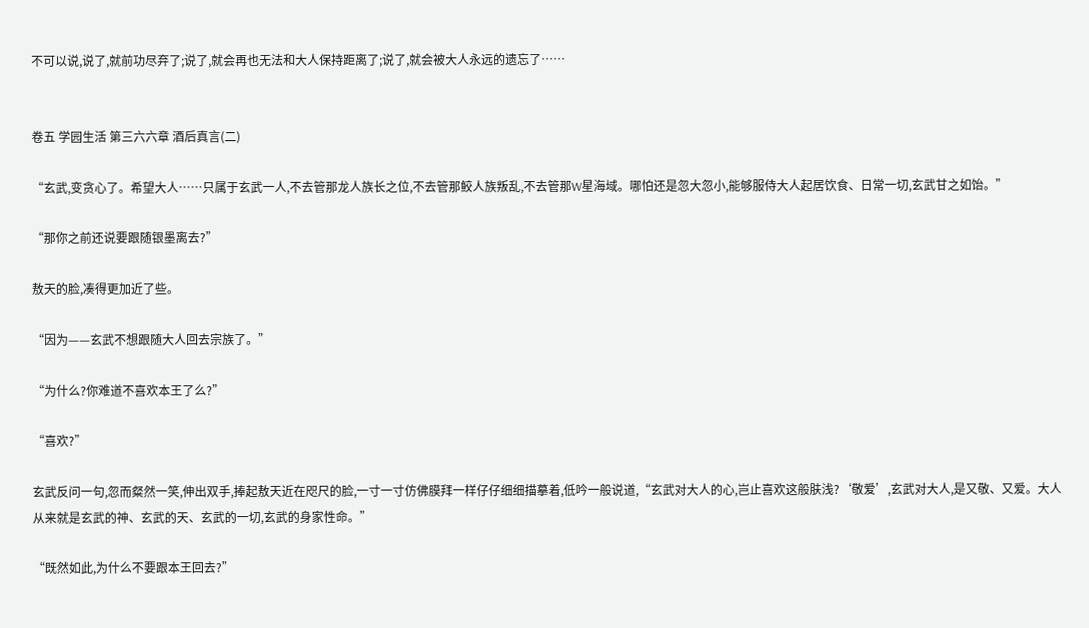不可以说,说了,就前功尽弃了;说了,就会再也无法和大人保持距离了;说了,就会被大人永远的遗忘了……


卷五 学园生活 第三六六章 酒后真言(二)

“玄武,变贪心了。希望大人……只属于玄武一人,不去管那龙人族长之位,不去管那鲛人族叛乱,不去管那W星海域。哪怕还是忽大忽小,能够服侍大人起居饮食、日常一切,玄武甘之如饴。”

“那你之前还说要跟随银墨离去?”

敖天的脸,凑得更加近了些。

“因为——玄武不想跟随大人回去宗族了。”

“为什么?你难道不喜欢本王了么?”

“喜欢?”

玄武反问一句,忽而粲然一笑,伸出双手,捧起敖天近在咫尺的脸,一寸一寸仿佛膜拜一样仔仔细细描摹着,低吟一般说道,“玄武对大人的心,岂止喜欢这般肤浅?‘敬爱’,玄武对大人,是又敬、又爱。大人从来就是玄武的神、玄武的天、玄武的一切,玄武的身家性命。”

“既然如此,为什么不要跟本王回去?”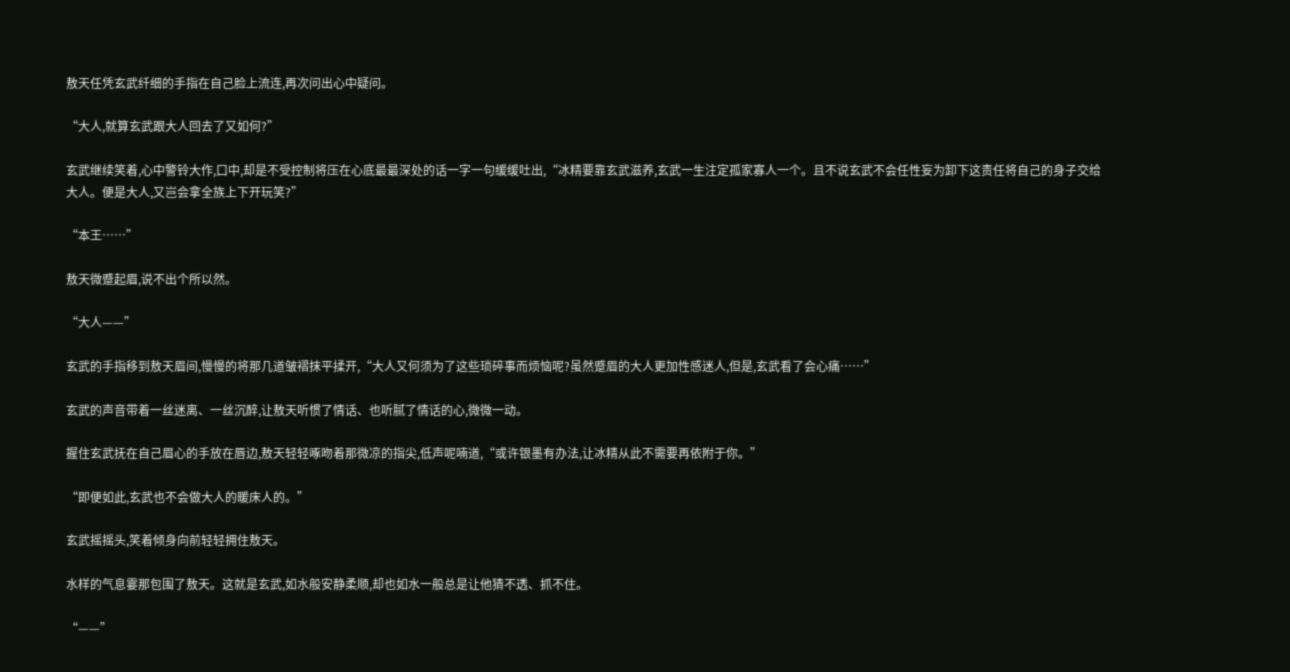敖天任凭玄武纤细的手指在自己脸上流连,再次问出心中疑问。

“大人,就算玄武跟大人回去了又如何?”

玄武继续笑着,心中警铃大作,口中,却是不受控制将压在心底最最深处的话一字一句缓缓吐出,“冰精要靠玄武滋养,玄武一生注定孤家寡人一个。且不说玄武不会任性妄为卸下这责任将自己的身子交给大人。便是大人,又岂会拿全族上下开玩笑?”

“本王……”

敖天微蹙起眉,说不出个所以然。

“大人——”

玄武的手指移到敖天眉间,慢慢的将那几道皱褶抹平揉开,“大人又何须为了这些琐碎事而烦恼呢?虽然蹙眉的大人更加性感迷人,但是,玄武看了会心痛……”

玄武的声音带着一丝迷离、一丝沉醉,让敖天听惯了情话、也听腻了情话的心,微微一动。

握住玄武抚在自己眉心的手放在唇边,敖天轻轻啄吻着那微凉的指尖,低声呢喃道,“或许银墨有办法,让冰精从此不需要再依附于你。”

“即便如此,玄武也不会做大人的暖床人的。”

玄武摇摇头,笑着倾身向前轻轻拥住敖天。

水样的气息霎那包围了敖天。这就是玄武,如水般安静柔顺,却也如水一般总是让他猜不透、抓不住。

“——”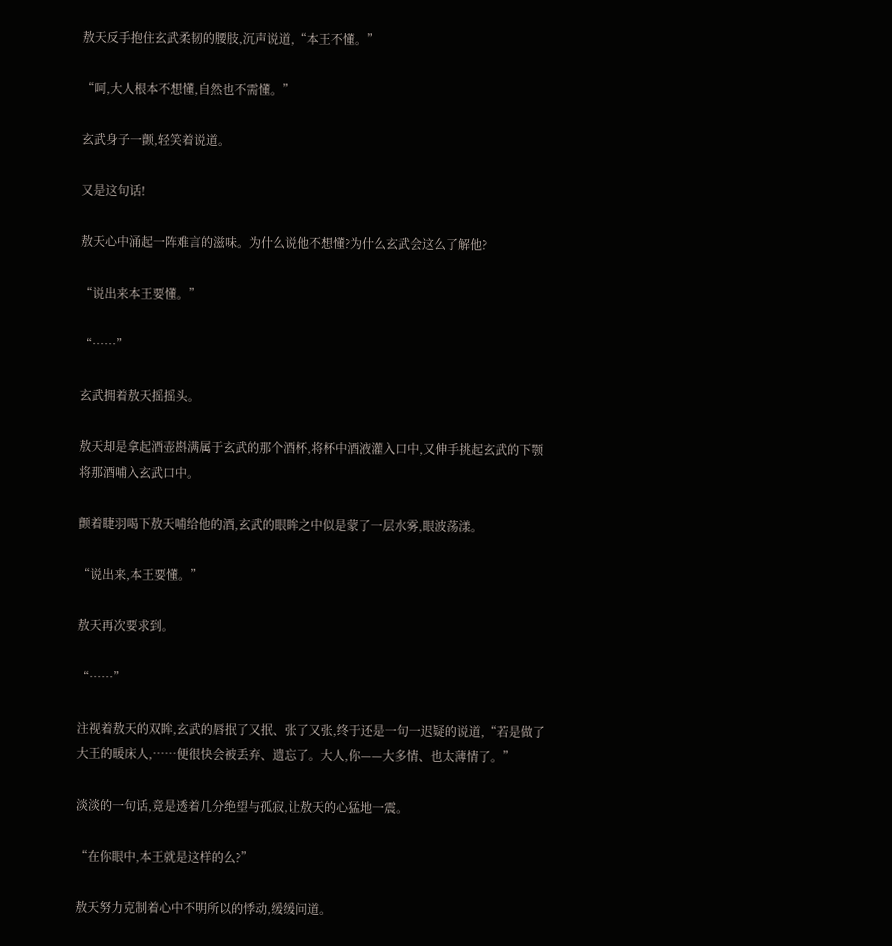敖天反手抱住玄武柔韧的腰肢,沉声说道,“本王不懂。”

“呵,大人根本不想懂,自然也不需懂。”

玄武身子一颤,轻笑着说道。

又是这句话!

敖天心中涌起一阵难言的滋味。为什么说他不想懂?为什么玄武会这么了解他?

“说出来本王要懂。”

“……”

玄武拥着敖天摇摇头。

敖天却是拿起酒壶斟满属于玄武的那个酒杯,将杯中酒液灌入口中,又伸手挑起玄武的下颚将那酒哺入玄武口中。

颤着睫羽喝下敖天哺给他的酒,玄武的眼眸之中似是蒙了一层水雾,眼波荡漾。

“说出来,本王要懂。”

敖天再次要求到。

“……”

注视着敖天的双眸,玄武的唇抿了又抿、张了又张,终于还是一句一迟疑的说道,“若是做了大王的暖床人,……便很快会被丢弃、遗忘了。大人,你——大多情、也太薄情了。”

淡淡的一句话,竟是透着几分绝望与孤寂,让敖天的心猛地一震。

“在你眼中,本王就是这样的么?”

敖天努力克制着心中不明所以的悸动,缓缓问道。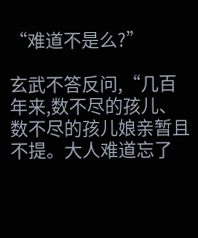“难道不是么?”

玄武不答反问,“几百年来,数不尽的孩儿、数不尽的孩儿娘亲暂且不提。大人难道忘了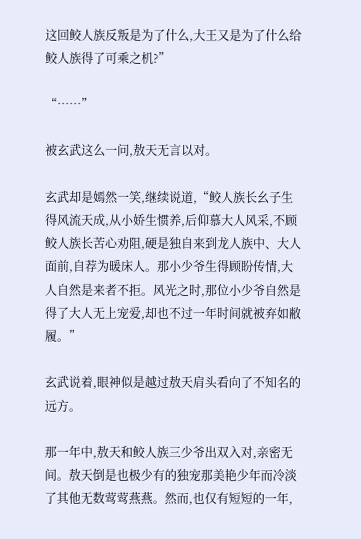这回鲛人族反叛是为了什么,大王又是为了什么给鲛人族得了可乘之机?”

“……”

被玄武这么一问,敖天无言以对。

玄武却是嫣然一笑,继续说道,“鲛人族长幺子生得风流天成,从小娇生惯养,后仰慕大人风采,不顾鲛人族长苦心劝阻,硬是独自来到龙人族中、大人面前,自荐为暖床人。那小少爷生得顾盼传情,大人自然是来者不拒。风光之时,那位小少爷自然是得了大人无上宠爱,却也不过一年时间就被弃如敝履。”

玄武说着,眼神似是越过敖天肩头看向了不知名的远方。

那一年中,敖天和鲛人族三少爷出双入对,亲密无间。敖天倒是也极少有的独宠那美艳少年而冷淡了其他无数莺莺燕燕。然而,也仅有短短的一年,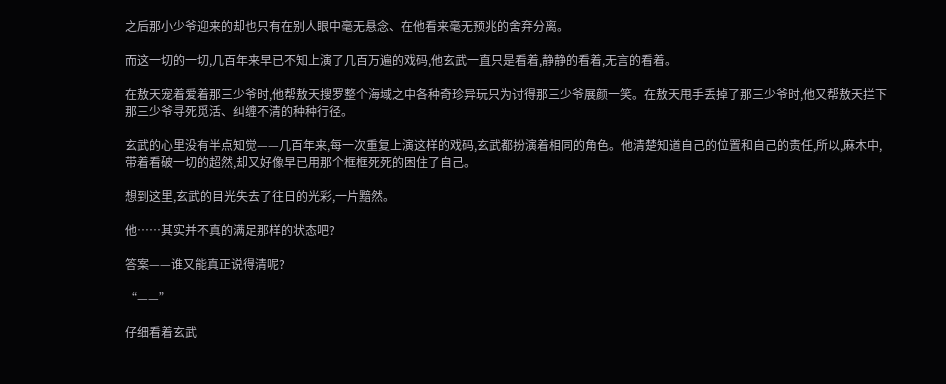之后那小少爷迎来的却也只有在别人眼中毫无悬念、在他看来毫无预兆的舍弃分离。

而这一切的一切,几百年来早已不知上演了几百万遍的戏码,他玄武一直只是看着,静静的看着,无言的看着。

在敖天宠着爱着那三少爷时,他帮敖天搜罗整个海域之中各种奇珍异玩只为讨得那三少爷展颜一笑。在敖天甩手丢掉了那三少爷时,他又帮敖天拦下那三少爷寻死觅活、纠缠不清的种种行径。

玄武的心里没有半点知觉——几百年来,每一次重复上演这样的戏码,玄武都扮演着相同的角色。他清楚知道自己的位置和自己的责任,所以,麻木中,带着看破一切的超然,却又好像早已用那个框框死死的困住了自己。

想到这里,玄武的目光失去了往日的光彩,一片黯然。

他……其实并不真的满足那样的状态吧?

答案——谁又能真正说得清呢?

“——”

仔细看着玄武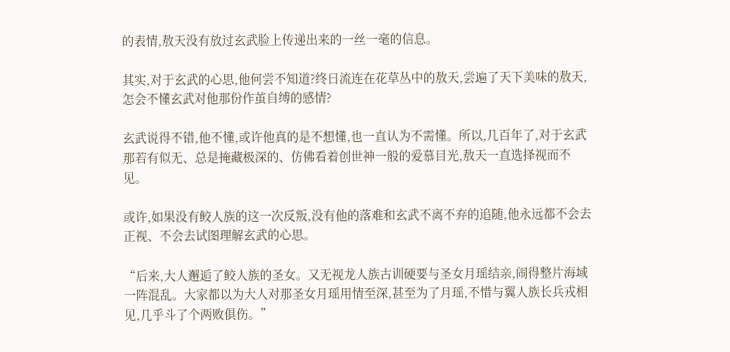的表情,敖天没有放过玄武脸上传递出来的一丝一毫的信息。

其实,对于玄武的心思,他何尝不知道?终日流连在花草丛中的敖天,尝遍了天下美味的敖天,怎会不懂玄武对他那份作茧自缚的感情?

玄武说得不错,他不懂,或许他真的是不想懂,也一直认为不需懂。所以,几百年了,对于玄武那若有似无、总是掩藏极深的、仿佛看着创世神一般的爱慕目光,敖天一直选择视而不见。

或许,如果没有鲛人族的这一次反叛,没有他的落难和玄武不离不弃的追随,他永远都不会去正视、不会去试图理解玄武的心思。

“后来,大人邂逅了鲛人族的圣女。又无视龙人族古训硬要与圣女月瑶结亲,闹得整片海域一阵混乱。大家都以为大人对那圣女月瑶用情至深,甚至为了月瑶,不惜与翼人族长兵戎相见,几乎斗了个两败俱伤。”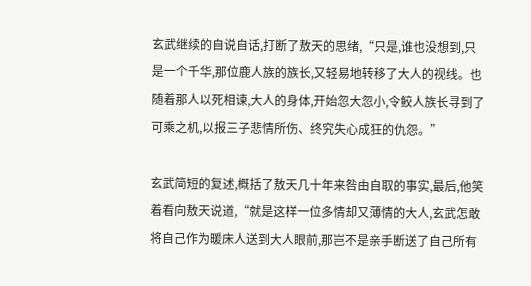玄武继续的自说自话,打断了敖天的思绪,“只是,谁也没想到,只是一个千华,那位鹿人族的族长,又轻易地转移了大人的视线。也随着那人以死相谏,大人的身体,开始忽大忽小,令鲛人族长寻到了可乘之机,以报三子悲情所伤、终究失心成狂的仇怨。”

玄武简短的复述,概括了敖天几十年来咎由自取的事实,最后,他笑着看向敖天说道,“就是这样一位多情却又薄情的大人,玄武怎敢将自己作为暖床人送到大人眼前,那岂不是亲手断送了自己所有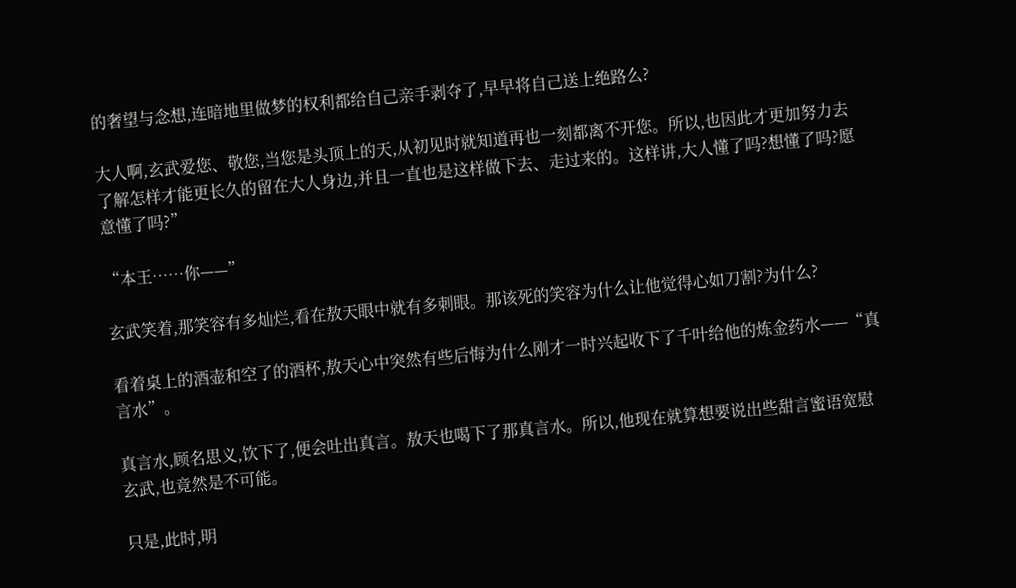的奢望与念想,连暗地里做梦的权利都给自己亲手剥夺了,早早将自己送上绝路么?

大人啊,玄武爱您、敬您,当您是头顶上的天,从初见时就知道再也一刻都离不开您。所以,也因此才更加努力去了解怎样才能更长久的留在大人身边,并且一直也是这样做下去、走过来的。这样讲,大人懂了吗?想懂了吗?愿意懂了吗?”

“本王……你——”

玄武笑着,那笑容有多灿烂,看在敖天眼中就有多刺眼。那该死的笑容为什么让他觉得心如刀割?为什么?

看着桌上的酒壶和空了的酒杯,敖天心中突然有些后悔为什么刚才一时兴起收下了千叶给他的炼金药水——“真言水”。

真言水,顾名思义,饮下了,便会吐出真言。敖天也喝下了那真言水。所以,他现在就算想要说出些甜言蜜语宽慰玄武,也竟然是不可能。

只是,此时,明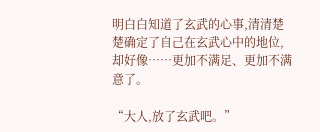明白白知道了玄武的心事,清清楚楚确定了自己在玄武心中的地位,却好像……更加不满足、更加不满意了。

“大人,放了玄武吧。”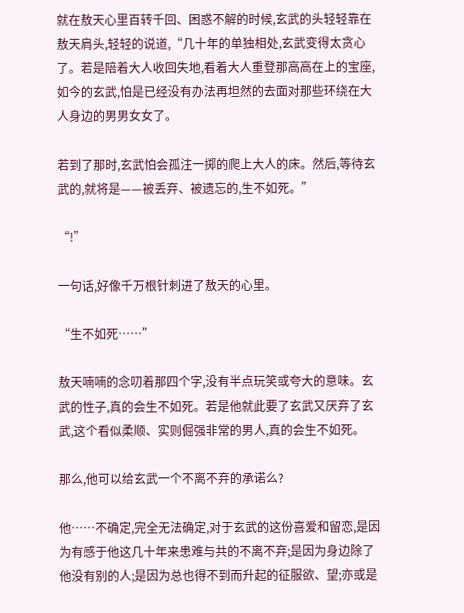就在敖天心里百转千回、困惑不解的时候,玄武的头轻轻靠在敖天肩头,轻轻的说道,“几十年的单独相处,玄武变得太贪心了。若是陪着大人收回失地,看着大人重登那高高在上的宝座,如今的玄武,怕是已经没有办法再坦然的去面对那些环绕在大人身边的男男女女了。

若到了那时,玄武怕会孤注一掷的爬上大人的床。然后,等待玄武的,就将是——被丢弃、被遗忘的,生不如死。”

“!”

一句话,好像千万根针刺进了敖天的心里。

“生不如死……”

敖天喃喃的念叨着那四个字,没有半点玩笑或夸大的意味。玄武的性子,真的会生不如死。若是他就此要了玄武又厌弃了玄武,这个看似柔顺、实则倔强非常的男人,真的会生不如死。

那么,他可以给玄武一个不离不弃的承诺么?

他……不确定,完全无法确定,对于玄武的这份喜爱和留恋,是因为有感于他这几十年来患难与共的不离不弃;是因为身边除了他没有别的人;是因为总也得不到而升起的征服欲、望;亦或是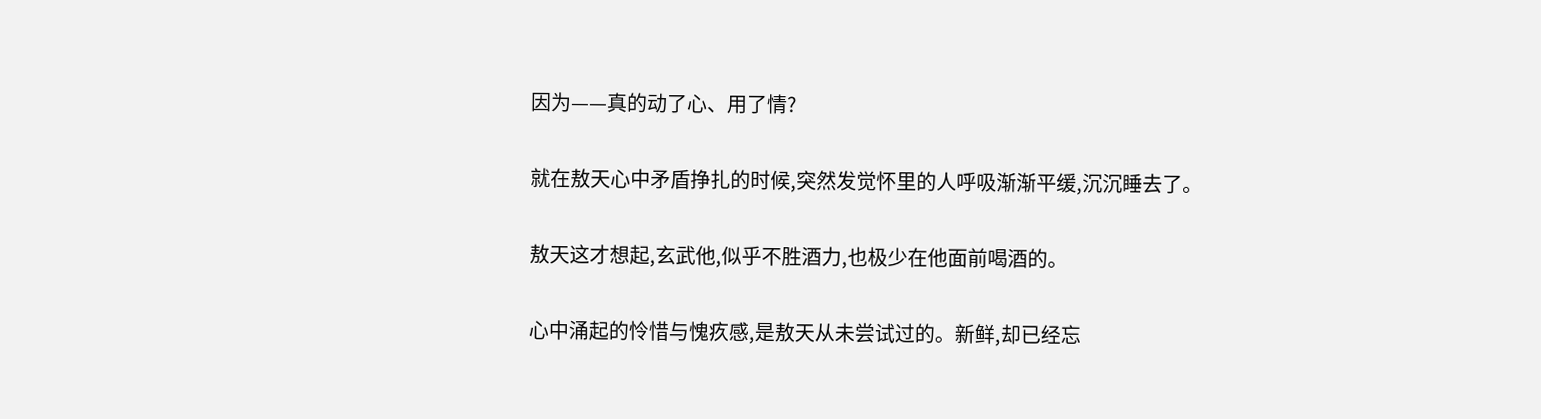因为——真的动了心、用了情?

就在敖天心中矛盾挣扎的时候,突然发觉怀里的人呼吸渐渐平缓,沉沉睡去了。

敖天这才想起,玄武他,似乎不胜酒力,也极少在他面前喝酒的。

心中涌起的怜惜与愧疚感,是敖天从未尝试过的。新鲜,却已经忘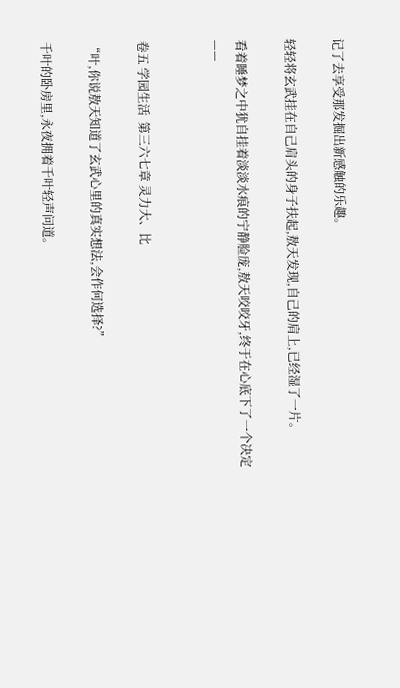记了去享受那发掘出新感触的乐趣。

轻轻将玄武挂在自己肩头的身子扶起,敖天发现,自己的肩上,已经湿了一片。

看着睡梦之中犹自挂着淡淡水痕的宁静脸庞,敖天咬咬牙,终于在心底下了一个决定——


卷五 学园生活  第三六七章 灵力大、比

“叶,你说敖天知道了玄武心里的真实想法,会作何选择?”

千叶的卧房里,永夜拥着千叶轻声问道。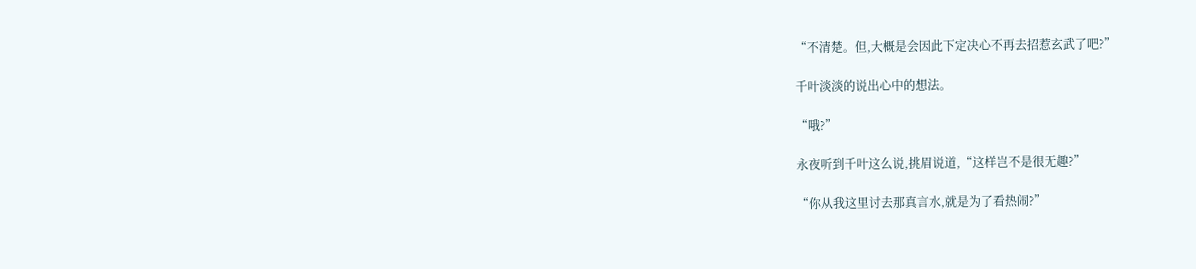“不清楚。但,大概是会因此下定决心不再去招惹玄武了吧?”

千叶淡淡的说出心中的想法。

“哦?”

永夜听到千叶这么说,挑眉说道,“这样岂不是很无趣?”

“你从我这里讨去那真言水,就是为了看热闹?”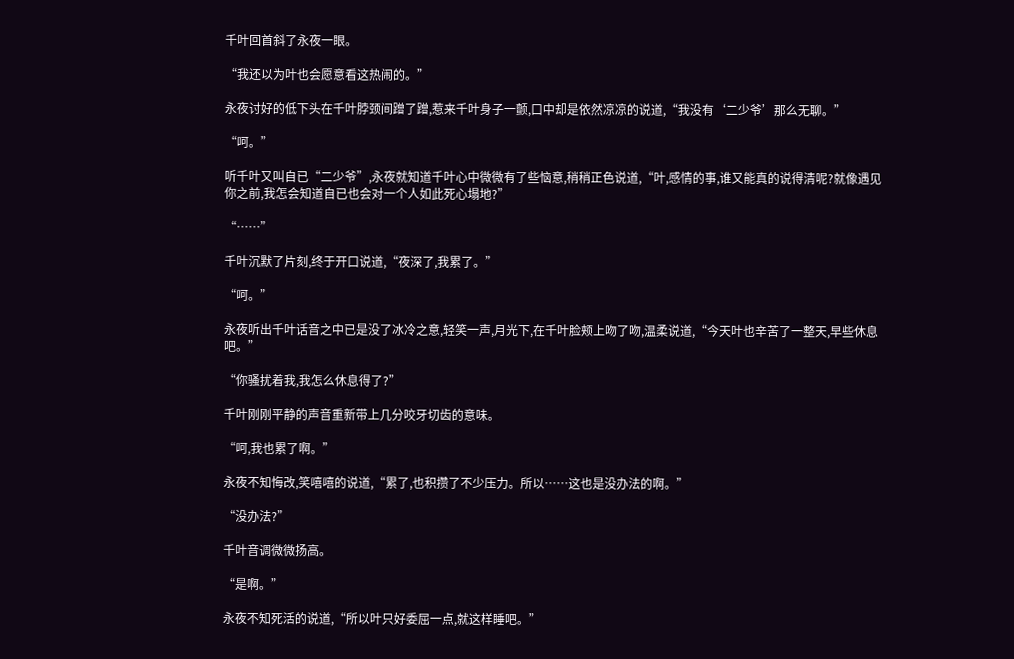千叶回首斜了永夜一眼。

“我还以为叶也会愿意看这热闹的。”

永夜讨好的低下头在千叶脖颈间蹭了蹭,惹来千叶身子一颤,口中却是依然凉凉的说道,“我没有‘二少爷’那么无聊。”

“呵。”

听千叶又叫自已“二少爷”,永夜就知道千叶心中微微有了些恼意,稍稍正色说道,“叶,感情的事,谁又能真的说得清呢?就像遇见你之前,我怎会知道自已也会对一个人如此死心塌地?”

“……”

千叶沉默了片刻,终于开口说道,“夜深了,我累了。”

“呵。”

永夜听出千叶话音之中已是没了冰冷之意,轻笑一声,月光下,在千叶脸颊上吻了吻,温柔说道,“今天叶也辛苦了一整天,早些休息吧。”

“你骚扰着我,我怎么休息得了?”

千叶刚刚平静的声音重新带上几分咬牙切齿的意味。

“呵,我也累了啊。”

永夜不知悔改,笑嘻嘻的说道,“累了,也积攒了不少压力。所以……这也是没办法的啊。”

“没办法?”

千叶音调微微扬高。

“是啊。”

永夜不知死活的说道,“所以叶只好委屈一点,就这样睡吧。”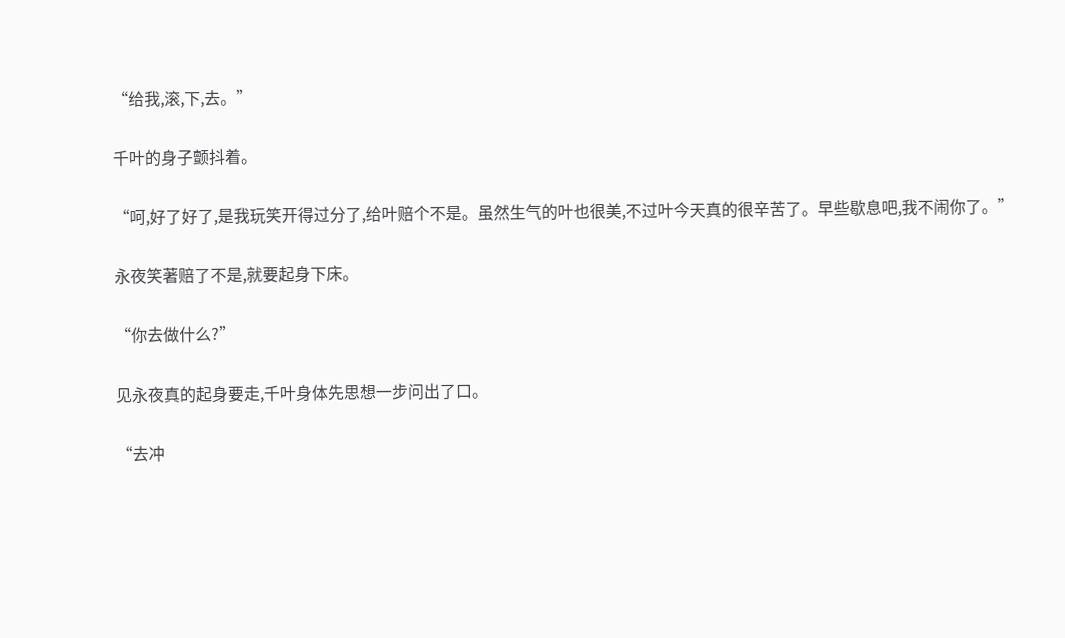“给我,滚,下,去。”

千叶的身子颤抖着。

“呵,好了好了,是我玩笑开得过分了,给叶赔个不是。虽然生气的叶也很美,不过叶今天真的很辛苦了。早些歇息吧,我不闹你了。”

永夜笑著赔了不是,就要起身下床。

“你去做什么?”

见永夜真的起身要走,千叶身体先思想一步问出了口。

“去冲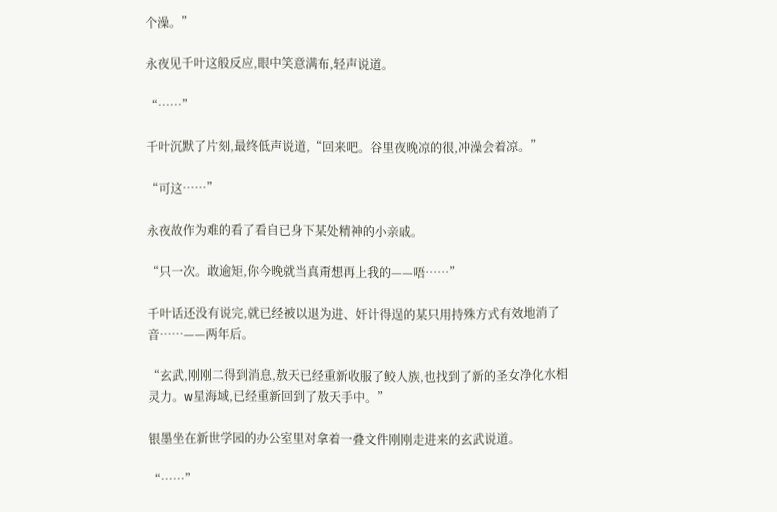个澡。”

永夜见千叶这般反应,眼中笑意满布,轻声说道。

“……”

千叶沉默了片刻,最终低声说道,“回来吧。谷里夜晚凉的很,冲澡会着凉。”

“可这……”

永夜故作为难的看了看自已身下某处精神的小亲戚。

“只一次。敢逾矩,你今晚就当真甭想再上我的——唔……”

千叶话还没有说完,就已经被以退为进、奸计得逞的某只用持殊方式有效地消了音……——两年后。

“玄武,刚刚二得到消息,敖天已经重新收服了鲛人族,也找到了新的圣女净化水相灵力。w星海域,已经重新回到了敖天手中。”

银墨坐在新世学园的办公室里对拿着一叠文件刚刚走进来的玄武说道。

“……”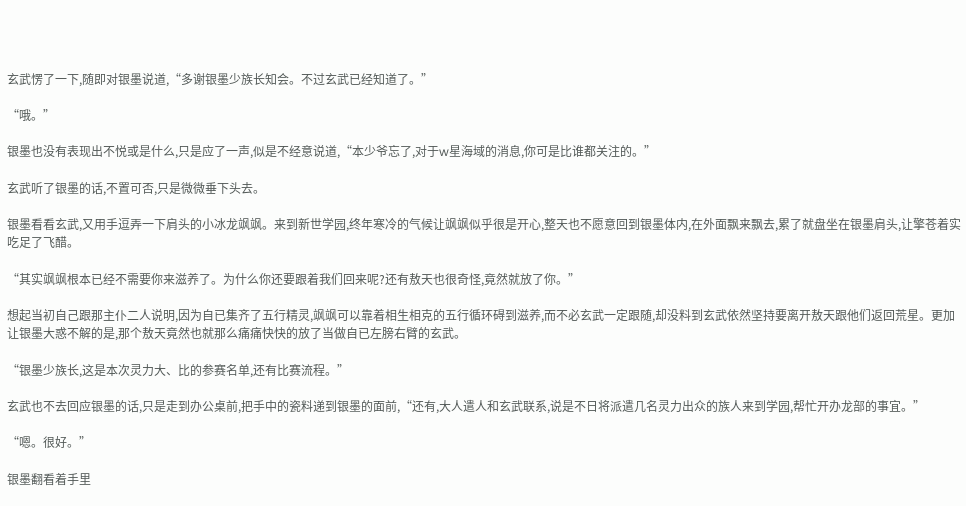玄武愣了一下,随即对银墨说道,“多谢银墨少族长知会。不过玄武已经知道了。”

“哦。”

银墨也没有表现出不悦或是什么,只是应了一声,似是不经意说道,“本少爷忘了,对于w星海域的消息,你可是比谁都关注的。”

玄武听了银墨的话,不置可否,只是微微垂下头去。

银墨看看玄武,又用手逗弄一下肩头的小冰龙飒飒。来到新世学园,终年寒冷的气候让飒飒似乎很是开心,整天也不愿意回到银墨体内,在外面飘来飘去,累了就盘坐在银墨肩头,让擎苍着实吃足了飞醋。

“其实飒飒根本已经不需要你来滋养了。为什么你还要跟着我们回来呢?还有敖天也很奇怪,竟然就放了你。”

想起当初自己跟那主仆二人说明,因为自已集齐了五行精灵,飒飒可以靠着相生相克的五行循环碍到滋养,而不必玄武一定跟随,却没料到玄武依然坚持要离开敖天跟他们返回荒星。更加让银墨大惑不解的是,那个敖天竟然也就那么痛痛快快的放了当做自已左膀右臂的玄武。

“银墨少族长,这是本次灵力大、比的参赛名单,还有比赛流程。”

玄武也不去回应银墨的话,只是走到办公桌前,把手中的瓷料递到银墨的面前,“还有,大人遣人和玄武联系,说是不日将派遣几名灵力出众的族人来到学园,帮忙开办龙部的事宜。”

“嗯。很好。”

银墨翻看着手里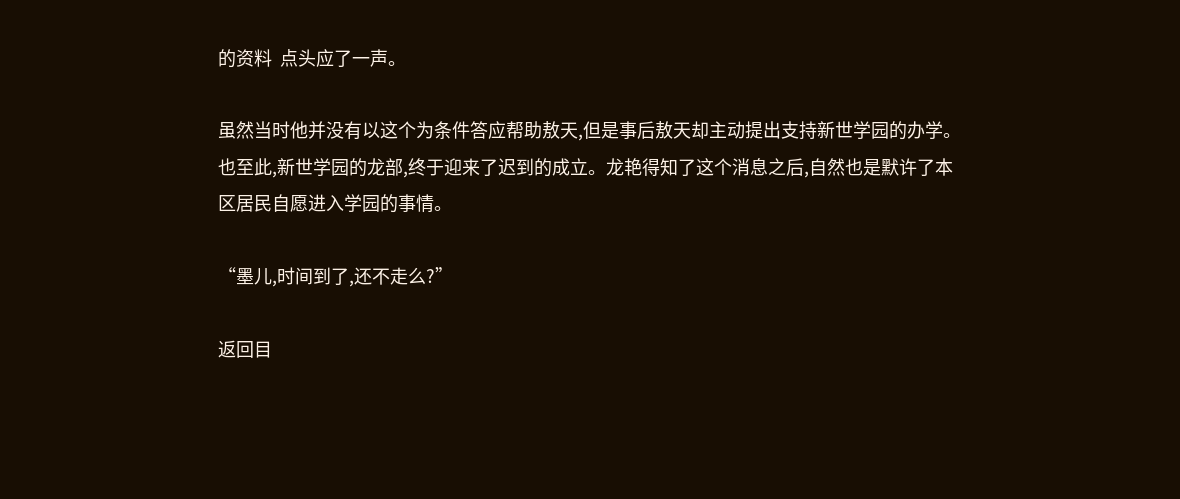的资料  点头应了一声。

虽然当时他并没有以这个为条件答应帮助敖天,但是事后敖天却主动提出支持新世学园的办学。也至此,新世学园的龙部,终于迎来了迟到的成立。龙艳得知了这个消息之后,自然也是默许了本区居民自愿进入学园的事情。

“墨儿,时间到了,还不走么?”

返回目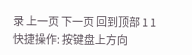录 上一页 下一页 回到顶部 1 1
快捷操作: 按键盘上方向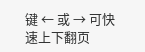键 ← 或 → 可快速上下翻页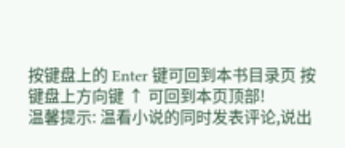按键盘上的 Enter 键可回到本书目录页 按键盘上方向键 ↑ 可回到本页顶部!
温馨提示: 温看小说的同时发表评论,说出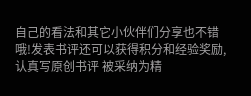自己的看法和其它小伙伴们分享也不错哦!发表书评还可以获得积分和经验奖励,认真写原创书评 被采纳为精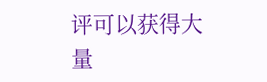评可以获得大量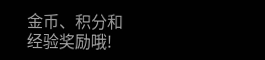金币、积分和经验奖励哦!